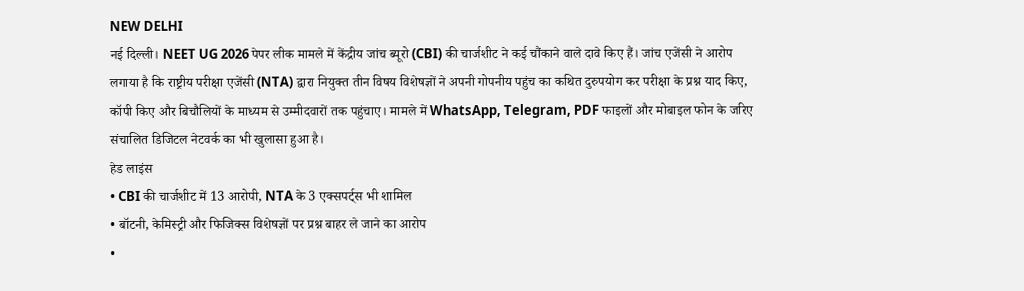NEW DELHI
नई दिल्ली। NEET UG 2026 पेपर लीक मामले में केंद्रीय जांच ब्यूरो (CBI) की चार्जशीट ने कई चौंकाने वाले दावे किए हैं। जांच एजेंसी ने आरोप लगाया है कि राष्ट्रीय परीक्षा एजेंसी (NTA) द्वारा नियुक्त तीन विषय विशेषज्ञों ने अपनी गोपनीय पहुंच का कथित दुरुपयोग कर परीक्षा के प्रश्न याद किए, कॉपी किए और बिचौलियों के माध्यम से उम्मीदवारों तक पहुंचाए। मामले में WhatsApp, Telegram, PDF फाइलों और मोबाइल फोन के जरिए संचालित डिजिटल नेटवर्क का भी खुलासा हुआ है।
हेड लाइंस
• CBI की चार्जशीट में 13 आरोपी, NTA के 3 एक्सपर्ट्स भी शामिल
• बॉटनी, केमिस्ट्री और फिजिक्स विशेषज्ञों पर प्रश्न बाहर ले जाने का आरोप
•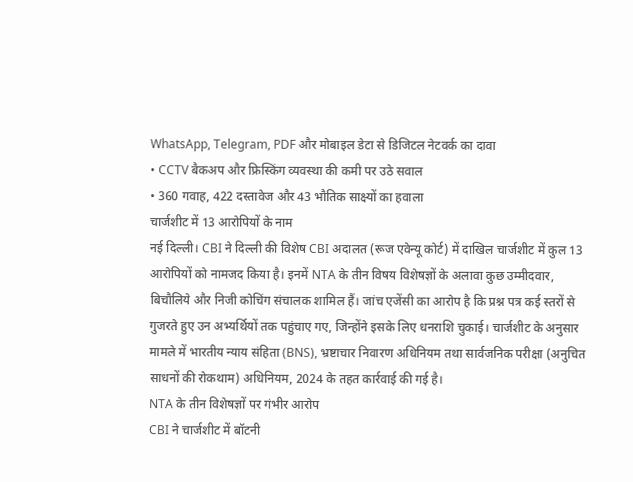WhatsApp, Telegram, PDF और मोबाइल डेटा से डिजिटल नेटवर्क का दावा
• CCTV बैकअप और फ्रिस्किंग व्यवस्था की कमी पर उठे सवाल
• 360 गवाह, 422 दस्तावेज और 43 भौतिक साक्ष्यों का हवाला
चार्जशीट में 13 आरोपियों के नाम
नई दिल्ली। CBI ने दिल्ली की विशेष CBI अदालत (रूज एवेन्यू कोर्ट) में दाखिल चार्जशीट में कुल 13 आरोपियों को नामजद किया है। इनमें NTA के तीन विषय विशेषज्ञों के अलावा कुछ उम्मीदवार, बिचौलिये और निजी कोचिंग संचालक शामिल हैं। जांच एजेंसी का आरोप है कि प्रश्न पत्र कई स्तरों से गुजरते हुए उन अभ्यर्थियों तक पहुंचाए गए, जिन्होंने इसके लिए धनराशि चुकाई। चार्जशीट के अनुसार मामले में भारतीय न्याय संहिता (BNS), भ्रष्टाचार निवारण अधिनियम तथा सार्वजनिक परीक्षा (अनुचित साधनों की रोकथाम) अधिनियम, 2024 के तहत कार्रवाई की गई है।
NTA के तीन विशेषज्ञों पर गंभीर आरोप
CBI ने चार्जशीट में बॉटनी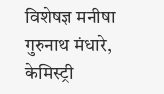विशेषज्ञ मनीषा गुरुनाथ मंधारे, केमिस्ट्री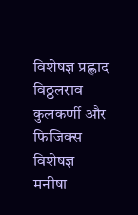विशेषज्ञ प्रह्लाद विठ्ठलराव कुलकर्णी और फिजिक्स विशेषज्ञ मनीषा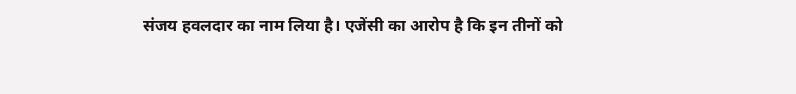संजय हवलदार का नाम लिया है। एजेंसी का आरोप है कि इन तीनों को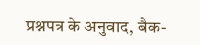प्रश्नपत्र के अनुवाद, बैक-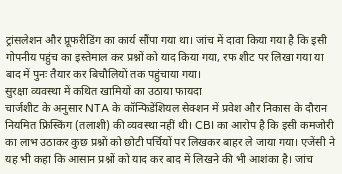ट्रांसलेशन और प्रूफरीडिंग का कार्य सौंपा गया था। जांच में दावा किया गया है कि इसी गोपनीय पहुंच का इस्तेमाल कर प्रश्नों को याद किया गया, रफ शीट पर लिखा गया या बाद में पुनः तैयार कर बिचौलियों तक पहुंचाया गया।
सुरक्षा व्यवस्था में कथित खामियों का उठाया फायदा
चार्जशीट के अनुसार NTA के कॉन्फिडेंशियल सेक्शन में प्रवेश और निकास के दौरान नियमित फ्रिस्किंग (तलाशी) की व्यवस्था नहीं थी। CBI का आरोप है कि इसी कमजोरी का लाभ उठाकर कुछ प्रश्नों को छोटी पर्चियों पर लिखकर बाहर ले जाया गया। एजेंसी ने यह भी कहा कि आसान प्रश्नों को याद कर बाद में लिखने की भी आशंका है। जांच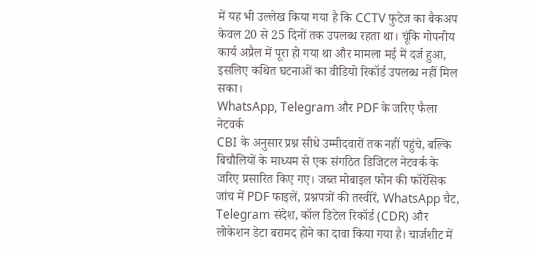में यह भी उल्लेख किया गया है कि CCTV फुटेज का बैकअप केवल 20 से 25 दिनों तक उपलब्ध रहता था। चूंकि गोपनीय कार्य अप्रैल में पूरा हो गया था और मामला मई में दर्ज हुआ, इसलिए कथित घटनाओं का वीडियो रिकॉर्ड उपलब्ध नहीं मिल सका।
WhatsApp, Telegram और PDF के जरिए फैला नेटवर्क
CBI के अनुसार प्रश्न सीधे उम्मीदवारों तक नहीं पहुंचे, बल्कि बिचौलियों के माध्यम से एक संगठित डिजिटल नेटवर्क के जरिए प्रसारित किए गए। जब्त मोबाइल फोन की फॉरेंसिक जांच में PDF फाइलें, प्रश्नपत्रों की तस्वीरें, WhatsApp चैट, Telegram संदेश, कॉल डिटेल रिकॉर्ड (CDR) और लोकेशन डेटा बरामद होने का दावा किया गया है। चार्जशीट में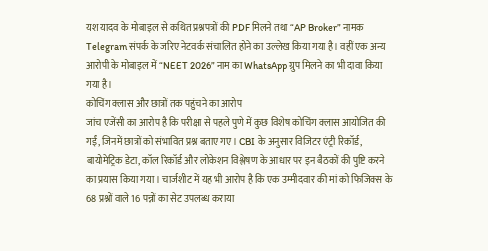यश यादव के मोबाइल से कथित प्रश्नपत्रों की PDF मिलने तथा “AP Broker” नामक Telegram संपर्क के जरिए नेटवर्क संचालित होने का उल्लेख किया गया है। वहीं एक अन्य आरोपी के मोबाइल में “NEET 2026” नाम का WhatsApp ग्रुप मिलने का भी दावा किया गया है।
कोचिंग क्लास और छात्रों तक पहुंचने का आरोप
जांच एजेंसी का आरोप है कि परीक्षा से पहले पुणे में कुछ विशेष कोचिंग क्लास आयोजित की गईं, जिनमें छात्रों को संभावित प्रश्न बताए गए। CBI के अनुसार विजिटर एंट्री रिकॉर्ड, बायोमेट्रिक डेटा, कॉल रिकॉर्ड और लोकेशन विश्लेषण के आधार पर इन बैठकों की पुष्टि करने का प्रयास किया गया। चार्जशीट में यह भी आरोप है कि एक उम्मीदवार की मां को फिजिक्स के 68 प्रश्नों वाले 16 पन्नों का सेट उपलब्ध कराया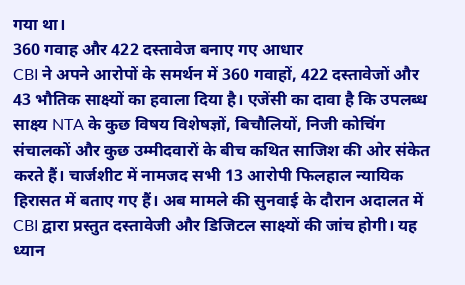गया था।
360 गवाह और 422 दस्तावेज बनाए गए आधार
CBI ने अपने आरोपों के समर्थन में 360 गवाहों, 422 दस्तावेजों और 43 भौतिक साक्ष्यों का हवाला दिया है। एजेंसी का दावा है कि उपलब्ध साक्ष्य NTA के कुछ विषय विशेषज्ञों, बिचौलियों, निजी कोचिंग संचालकों और कुछ उम्मीदवारों के बीच कथित साजिश की ओर संकेत करते हैं। चार्जशीट में नामजद सभी 13 आरोपी फिलहाल न्यायिक हिरासत में बताए गए हैं। अब मामले की सुनवाई के दौरान अदालत में CBI द्वारा प्रस्तुत दस्तावेजी और डिजिटल साक्ष्यों की जांच होगी। यह ध्यान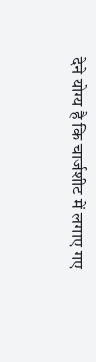देने योग्य है कि चार्जशीट में लगाए गए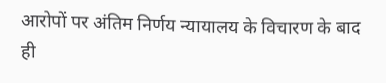आरोपों पर अंतिम निर्णय न्यायालय के विचारण के बाद ही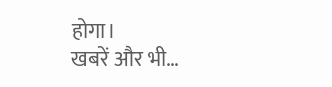होगा।
खबरें और भी…